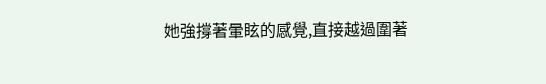她強撐著暈眩的感覺,直接越過圍著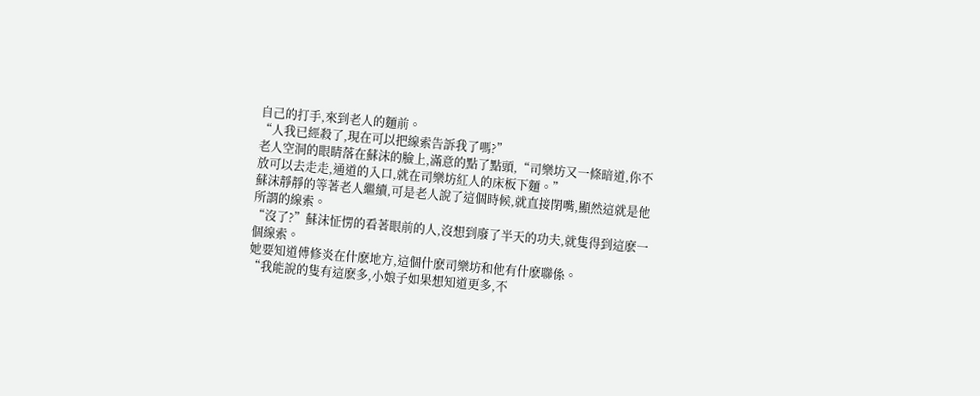自己的打手,來到老人的麵前。
“人我已經殺了,現在可以把線索告訴我了嗎?”
老人空洞的眼睛落在蘇沫的臉上,滿意的點了點頭,“司樂坊又一條暗道,你不放可以去走走,通道的入口,就在司樂坊紅人的床板下麵。”
蘇沫靜靜的等著老人繼續,可是老人說了這個時候,就直接閉嘴,顯然這就是他所謂的線索。
“沒了?”蘇沫怔愣的看著眼前的人,沒想到廢了半天的功夫,就隻得到這麽一個線索。
她要知道傅修炎在什麽地方,這個什麽司樂坊和他有什麽聯係。
“我能說的隻有這麽多,小娘子如果想知道更多,不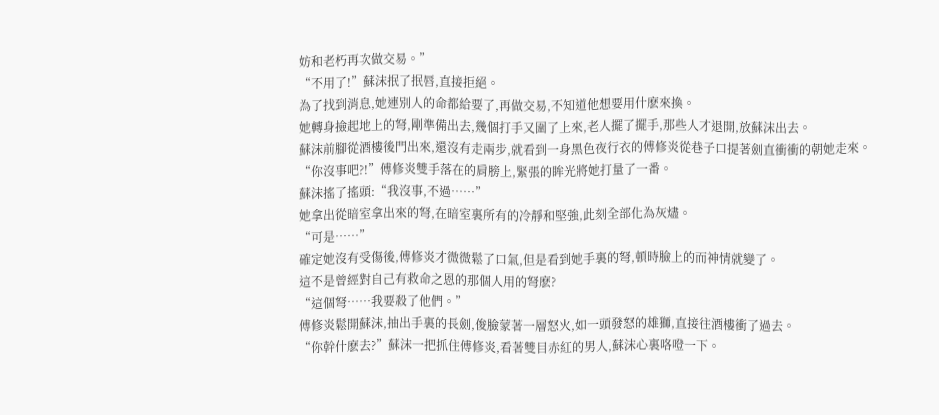妨和老朽再次做交易。”
“不用了!”蘇沫抿了抿唇,直接拒絕。
為了找到消息,她連別人的命都給要了,再做交易,不知道他想要用什麽來換。
她轉身撿起地上的弩,剛準備出去,幾個打手又圍了上來,老人擺了擺手,那些人才退開,放蘇沫出去。
蘇沫前腳從酒樓後門出來,還沒有走兩步,就看到一身黑色夜行衣的傅修炎從巷子口提著劍直衝衝的朝她走來。
“你沒事吧?!”傅修炎雙手落在的肩膀上,緊張的眸光將她打量了一番。
蘇沫搖了搖頭:“我沒事,不過……”
她拿出從暗室拿出來的弩,在暗室裏所有的冷靜和堅強,此刻全部化為灰燼。
“可是……”
確定她沒有受傷後,傅修炎才微微鬆了口氣,但是看到她手裏的弩,頓時臉上的而神情就變了。
這不是曾經對自己有救命之恩的那個人用的弩麽?
“這個弩……我要殺了他們。”
傅修炎鬆開蘇沫,抽出手裏的長劍,俊臉蒙著一層怒火,如一頭發怒的雄獅,直接往酒樓衝了過去。
“你幹什麽去?”蘇沫一把抓住傅修炎,看著雙目赤紅的男人,蘇沫心裏咯噔一下。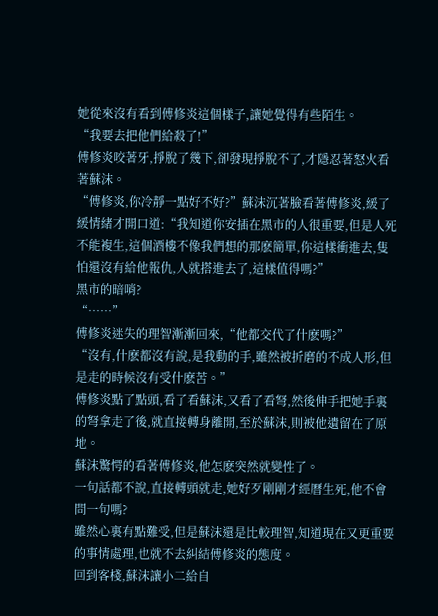她從來沒有看到傅修炎這個樣子,讓她覺得有些陌生。
“我要去把他們給殺了!”
傅修炎咬著牙,掙脫了幾下,卻發現掙脫不了,才隱忍著怒火看著蘇沫。
“傅修炎,你冷靜一點好不好?”蘇沫沉著臉看著傅修炎,緩了緩情緒才開口道:“我知道你安插在黑市的人很重要,但是人死不能複生,這個酒樓不像我們想的那麽簡單,你這樣衝進去,隻怕還沒有給他報仇,人就搭進去了,這樣值得嗎?”
黑市的暗哨?
“……”
傅修炎迷失的理智漸漸回來,“他都交代了什麽嗎?”
“沒有,什麽都沒有說,是我動的手,雖然被折磨的不成人形,但是走的時候沒有受什麽苦。”
傅修炎點了點頭,看了看蘇沫,又看了看弩,然後伸手把她手裏的弩拿走了後,就直接轉身離開,至於蘇沫,則被他遺留在了原地。
蘇沫驚愕的看著傅修炎,他怎麽突然就變性了。
一句話都不說,直接轉頭就走,她好歹剛剛才經曆生死,他不會問一句嗎?
雖然心裏有點難受,但是蘇沫還是比較理智,知道現在又更重要的事情處理,也就不去糾結傅修炎的態度。
回到客棧,蘇沫讓小二給自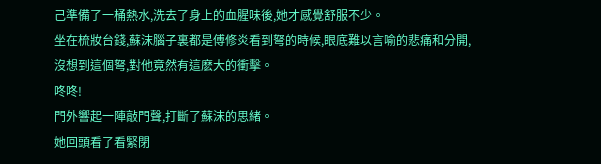己準備了一桶熱水,洗去了身上的血腥味後,她才感覺舒服不少。
坐在梳妝台錢,蘇沫腦子裏都是傅修炎看到弩的時候,眼底難以言喻的悲痛和分開,沒想到這個弩,對他竟然有這麽大的衝擊。
咚咚!
門外響起一陣敲門聲,打斷了蘇沫的思緒。
她回頭看了看緊閉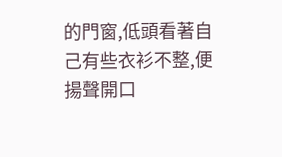的門窗,低頭看著自己有些衣衫不整,便揚聲開口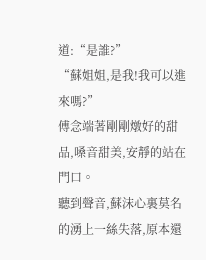道:“是誰?”
“蘇姐姐,是我!我可以進來嗎?”
傅念端著剛剛燉好的甜品,嗓音甜美,安靜的站在門口。
聽到聲音,蘇沫心裏莫名的湧上一絲失落,原本還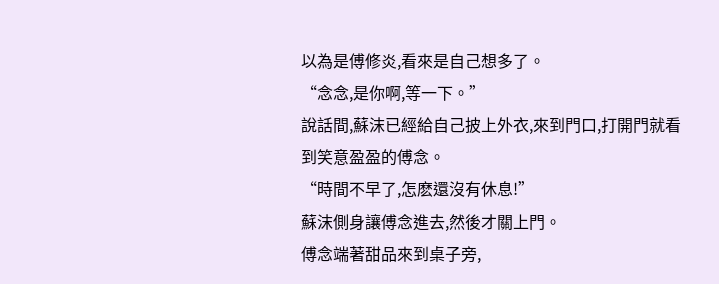以為是傅修炎,看來是自己想多了。
“念念,是你啊,等一下。”
說話間,蘇沫已經給自己披上外衣,來到門口,打開門就看到笑意盈盈的傅念。
“時間不早了,怎麽還沒有休息!”
蘇沫側身讓傅念進去,然後才關上門。
傅念端著甜品來到桌子旁,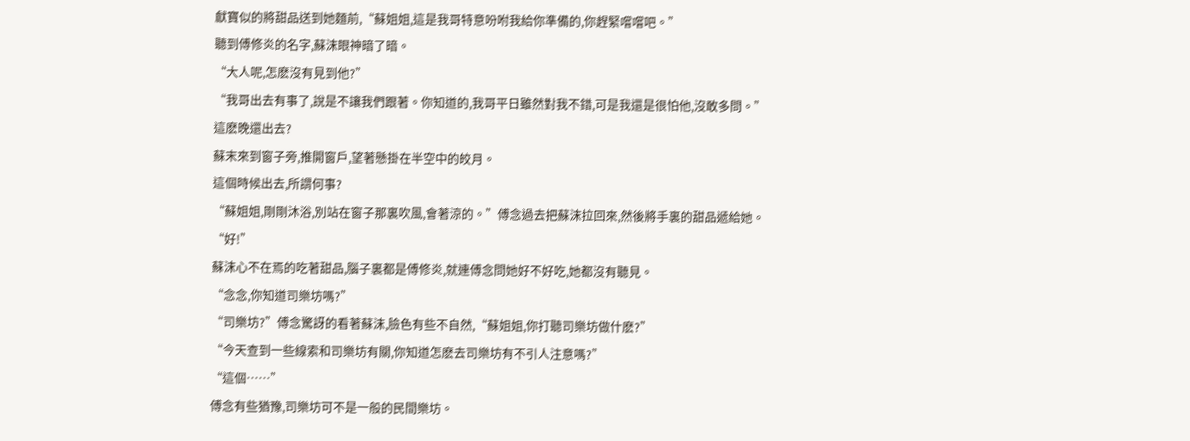獻寶似的將甜品送到她麵前,“蘇姐姐,這是我哥特意吩咐我給你準備的,你趕緊嚐嚐吧。”
聽到傅修炎的名字,蘇沫眼神暗了暗。
“大人呢,怎麽沒有見到他?”
“我哥出去有事了,說是不讓我們跟著。你知道的,我哥平日雖然對我不錯,可是我還是很怕他,沒敢多問。”
這麽晚還出去?
蘇末來到窗子旁,推開窗戶,望著懸掛在半空中的皎月。
這個時候出去,所謂何事?
“蘇姐姐,剛剛沐浴,別站在窗子那裏吹風,會著涼的。”傅念過去把蘇沫拉回來,然後將手裏的甜品遞給她。
“好!”
蘇沫心不在焉的吃著甜品,腦子裏都是傅修炎,就連傅念問她好不好吃,她都沒有聽見。
“念念,你知道司樂坊嗎?”
“司樂坊?”傅念驚訝的看著蘇沫,臉色有些不自然,“蘇姐姐,你打聽司樂坊做什麽?”
“今天查到一些線索和司樂坊有關,你知道怎麽去司樂坊有不引人注意嗎?”
“這個……”
傅念有些猶豫,司樂坊可不是一般的民間樂坊。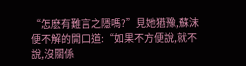“怎麽有難言之隱嗎?”見她猶豫,蘇沫便不解的開口道:“如果不方便說,就不說,沒關係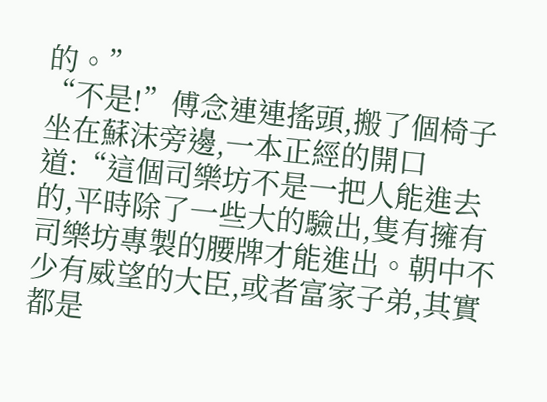的。”
“不是!”傅念連連搖頭,搬了個椅子坐在蘇沫旁邊,一本正經的開口道:“這個司樂坊不是一把人能進去的,平時除了一些大的驗出,隻有擁有司樂坊專製的腰牌才能進出。朝中不少有威望的大臣,或者富家子弟,其實都是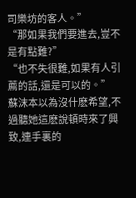司樂坊的客人。”
“那如果我們要進去,豈不是有點難?”
“也不失很難,如果有人引薦的話,還是可以的。”
蘇沫本以為沒什麽希望,不過聽她這麽說頓時來了興致,連手裏的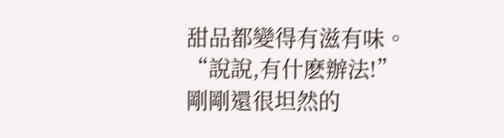甜品都變得有滋有味。
“說說,有什麽辦法!”
剛剛還很坦然的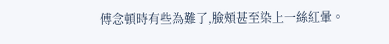傅念頓時有些為難了,臉頰甚至染上一絲紅暈。